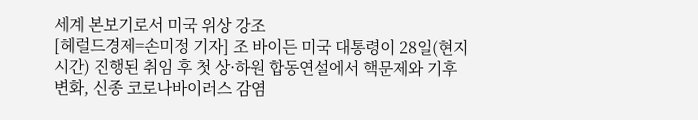세계 본보기로서 미국 위상 강조
[헤럴드경제=손미정 기자] 조 바이든 미국 대통령이 28일(현지시간) 진행된 취임 후 첫 상·하원 합동연설에서 핵문제와 기후변화, 신종 코로나바이러스 감염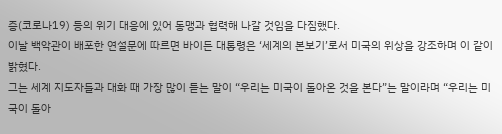증(코로나19) 등의 위기 대응에 있어 동맹과 협력해 나갈 것임을 다짐했다.
이날 백악관이 배포한 연설문에 따르면 바이든 대통령은 ‘세계의 본보기’로서 미국의 위상을 강조하며 이 같이 밝혔다.
그는 세계 지도자들과 대화 때 가장 많이 듣는 말이 “우리는 미국이 돌아온 것을 본다”는 말이라며 “우리는 미국이 돌아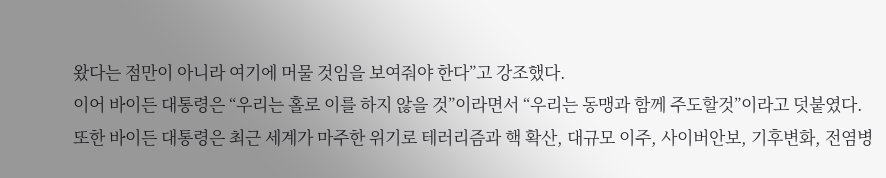왔다는 점만이 아니라 여기에 머물 것임을 보여줘야 한다”고 강조했다.
이어 바이든 대통령은 “우리는 홀로 이를 하지 않을 것”이라면서 “우리는 동맹과 함께 주도할것”이라고 덧붙였다.
또한 바이든 대통령은 최근 세계가 마주한 위기로 테러리즘과 핵 확산, 대규모 이주, 사이버안보, 기후변화, 전염병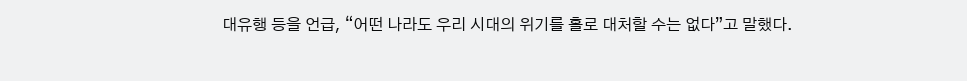대유행 등을 언급, “어떤 나라도 우리 시대의 위기를 홀로 대처할 수는 없다”고 말했다.